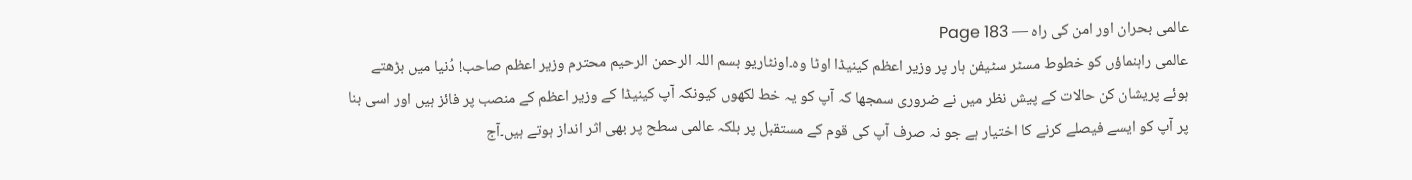عالمی بحران اور امن کی راہ — Page 183
عالمی راہنماؤں کو خطوط مسٹر سٹیفن ہار پر وزیر اعظم کینیڈا اوٹا وہ۔اونٹاریو بسم اللہ الرحمن الرحیم محترم وزیر اعظم صاحب! دُنیا میں بڑھتے ہوئے پریشان کن حالات کے پیش نظر میں نے ضروری سمجھا کہ آپ کو یہ خط لکھوں کیونکہ آپ کینیڈا کے وزیر اعظم کے منصب پر فائز ہیں اور اسی بنا پر آپ کو ایسے فیصلے کرنے کا اختیار ہے جو نہ صرف آپ کی قوم کے مستقبل پر بلکہ عالمی سطح پر بھی اثر انداز ہوتے ہیں۔آج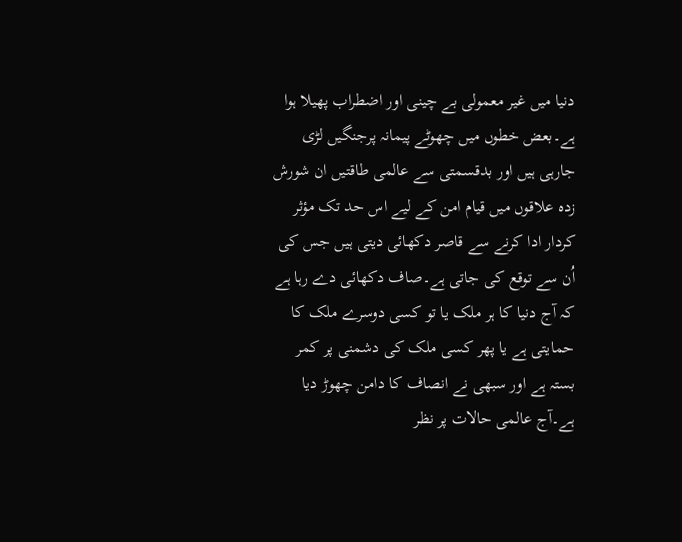دنیا میں غیر معمولی بے چینی اور اضطراب پھیلا ہوا ہے۔بعض خطوں میں چھوٹے پیمانہ پرجنگیں لڑی جارہی ہیں اور بدقسمتی سے عالمی طاقتیں ان شورش زدہ علاقوں میں قیام امن کے لیے اس حد تک مؤثر کردار ادا کرنے سے قاصر دکھائی دیتی ہیں جس کی اُن سے توقع کی جاتی ہے۔صاف دکھائی دے رہا ہے کہ آج دنیا کا ہر ملک یا تو کسی دوسرے ملک کا حمایتی ہے یا پھر کسی ملک کی دشمنی پر کمر بستہ ہے اور سبھی نے انصاف کا دامن چھوڑ دیا ہے۔آج عالمی حالات پر نظر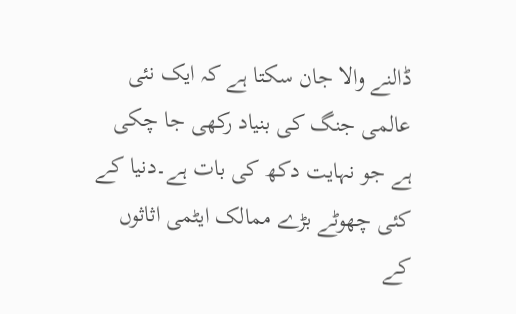ڈالنے والا جان سکتا ہے کہ ایک نئی عالمی جنگ کی بنیاد رکھی جا چکی ہے جو نہایت دکھ کی بات ہے۔دنیا کے کئی چھوٹے بڑے ممالک ایٹمی اثاثوں کے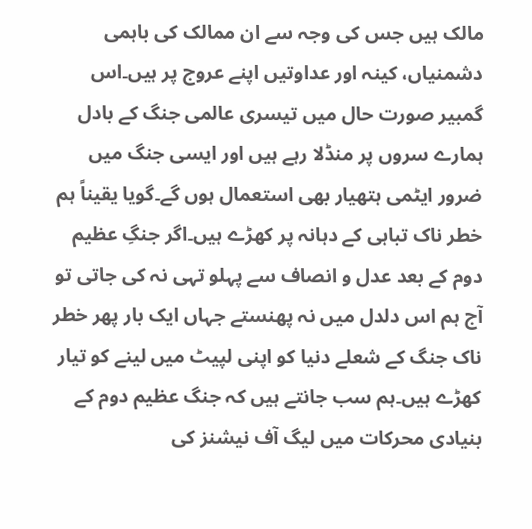مالک ہیں جس کی وجہ سے ان ممالک کی باہمی دشمنیاں، کینہ اور عداوتیں اپنے عروج پر ہیں۔اس گمبیر صورت حال میں تیسری عالمی جنگ کے بادل ہمارے سروں پر منڈلا رہے ہیں اور ایسی جنگ میں ضرور ایٹمی ہتھیار بھی استعمال ہوں گے۔گویا یقیناً ہم خطر ناک تباہی کے دہانہ پر کھڑے ہیں۔اگر جنگِ عظیم دوم کے بعد عدل و انصاف سے پہلو تہی نہ کی جاتی تو آج ہم اس دلدل میں نہ پھنستے جہاں ایک بار پھر خطر ناک جنگ کے شعلے دنیا کو اپنی لپیٹ میں لینے کو تیار کھڑے ہیں۔ہم سب جانتے ہیں کہ جنگ عظیم دوم کے بنیادی محرکات میں لیگ آف نیشنز کی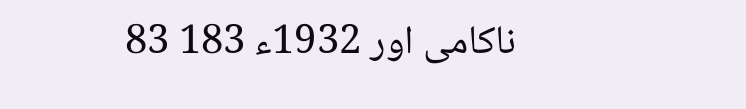ناکامی اور 1932ء 183 83